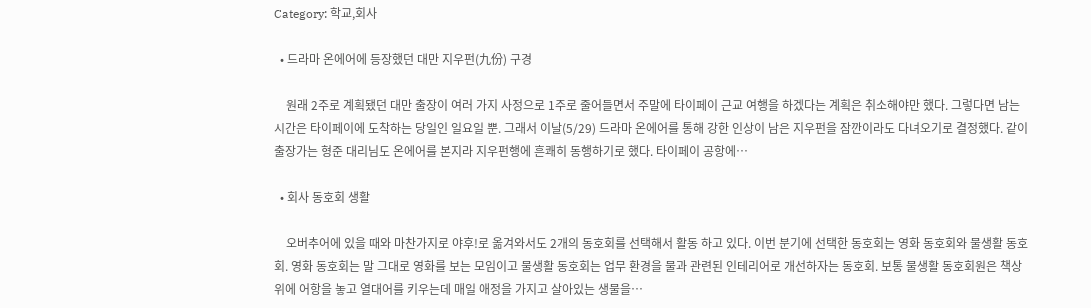Category: 학교,회사

  • 드라마 온에어에 등장했던 대만 지우펀(九份) 구경

    원래 2주로 계획됐던 대만 출장이 여러 가지 사정으로 1주로 줄어들면서 주말에 타이페이 근교 여행을 하겠다는 계획은 취소해야만 했다. 그렇다면 남는 시간은 타이페이에 도착하는 당일인 일요일 뿐. 그래서 이날(5/29) 드라마 온에어를 통해 강한 인상이 남은 지우펀을 잠깐이라도 다녀오기로 결정했다. 같이 출장가는 형준 대리님도 온에어를 본지라 지우펀행에 흔쾌히 동행하기로 했다. 타이페이 공항에…

  • 회사 동호회 생활

    오버추어에 있을 때와 마찬가지로 야후!로 옮겨와서도 2개의 동호회를 선택해서 활동 하고 있다. 이번 분기에 선택한 동호회는 영화 동호회와 물생활 동호회. 영화 동호회는 말 그대로 영화를 보는 모임이고 물생활 동호회는 업무 환경을 물과 관련된 인테리어로 개선하자는 동호회. 보통 물생활 동호회원은 책상 위에 어항을 놓고 열대어를 키우는데 매일 애정을 가지고 살아있는 생물을…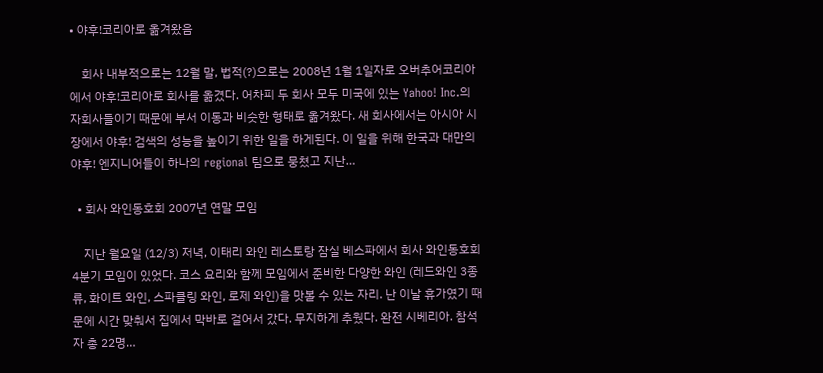• 야후!코리아로 옮겨왔음

    회사 내부적으로는 12월 말, 법적(?)으로는 2008년 1월 1일자로 오버추어코리아에서 야후!코리아로 회사를 옮겼다. 어차피 두 회사 모두 미국에 있는 Yahoo! Inc.의 자회사들이기 때문에 부서 이동과 비슷한 형태로 옮겨왔다. 새 회사에서는 아시아 시장에서 야후! 검색의 성능을 높이기 위한 일을 하게된다. 이 일을 위해 한국과 대만의 야후! 엔지니어들이 하나의 regional 팀으로 뭉쳤고 지난…

  • 회사 와인동호회 2007년 연말 모임

    지난 월요일 (12/3) 저녁, 이태리 와인 레스토랑 잠실 베스파에서 회사 와인동호회 4분기 모임이 있었다. 코스 요리와 함께 모임에서 준비한 다양한 와인 (레드와인 3종류, 화이트 와인, 스파클링 와인, 로제 와인)을 맛볼 수 있는 자리. 난 이날 휴가였기 때문에 시간 맞춰서 집에서 막바로 걸어서 갔다. 무지하게 추웠다. 완전 시베리아. 참석자 총 22명…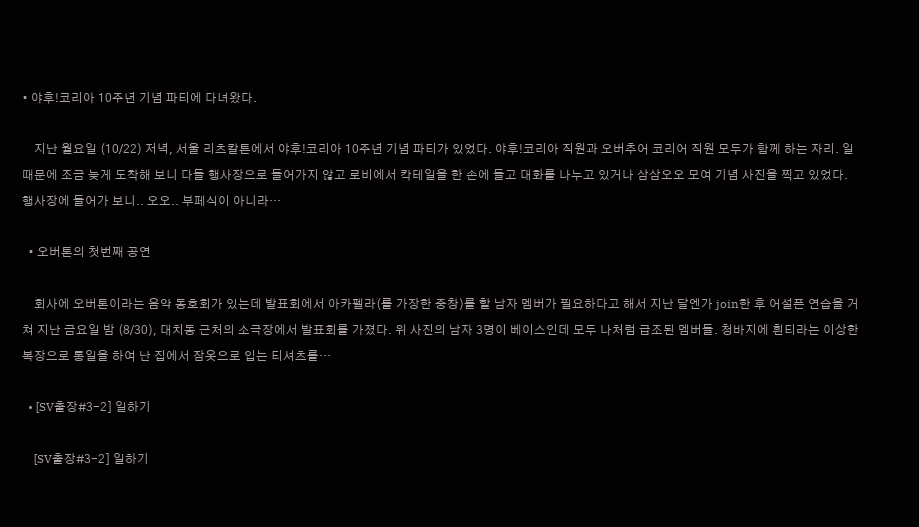• 야후!코리아 10주년 기념 파티에 다녀왔다.

    지난 월요일 (10/22) 저녁, 서울 리츠칼튼에서 야후!코리아 10주년 기념 파티가 있었다. 야후!코리아 직원과 오버추어 코리어 직원 모두가 함께 하는 자리. 일 때문에 조금 늦게 도착해 보니 다들 행사장으로 들어가지 않고 로비에서 칵테일을 한 손에 들고 대화를 나누고 있거나 삼삼오오 모여 기념 사진을 찍고 있었다. 행사장에 들어가 보니.. 오오.. 부페식이 아니라…

  • 오버톤의 첫번째 공연

    회사에 오버톤이라는 음악 동호회가 있는데 발표회에서 아카펠라(를 가장한 중창)를 할 남자 멤버가 필요하다고 해서 지난 달엔가 join한 후 어설픈 연습을 거쳐 지난 금요일 밤 (8/30), 대치동 근처의 소극장에서 발표회를 가졌다. 위 사진의 남자 3명이 베이스인데 모두 나처럼 급조된 멤버들. 청바지에 흰티라는 이상한 복장으로 통일을 하여 난 집에서 잠옷으로 입는 티셔츠를…

  • [SV출장#3-2] 일하기

    [SV출장#3-2] 일하기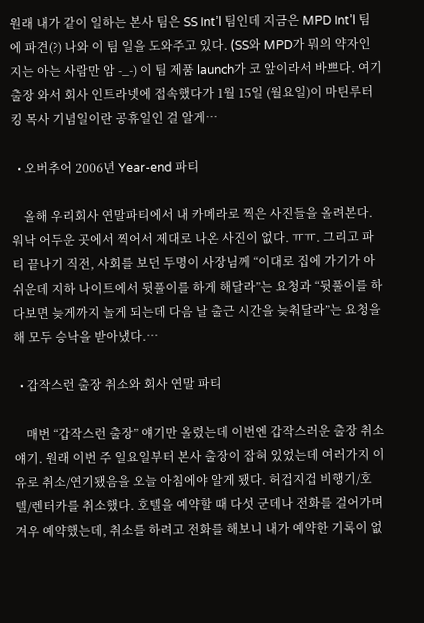원래 내가 같이 일하는 본사 팀은 SS Int’l 팀인데 지금은 MPD Int’l 팀에 파견(?) 나와 이 팀 일을 도와주고 있다. (SS와 MPD가 뭐의 약자인지는 아는 사람만 암 -_-) 이 팀 제품 launch가 코 앞이라서 바쁘다. 여기 출장 와서 회사 인트라넷에 접속했다가 1월 15일 (월요일)이 마틴루터킹 목사 기념일이란 공휴일인 걸 알게…

  • 오버추어 2006년 Year-end 파티

    올해 우리회사 연말파티에서 내 카메라로 찍은 사진들을 올려본다. 워낙 어두운 곳에서 찍어서 제대로 나온 사진이 없다. ㅠㅠ. 그리고 파티 끝나기 직전, 사회를 보던 두명이 사장님께 “이대로 집에 가기가 아쉬운데 지하 나이트에서 뒷풀이를 하게 해달라”는 요청과 “뒷풀이를 하다보면 늦게까지 놀게 되는데 다음 날 출근 시간을 늦춰달라”는 요청을 해 모두 승낙을 받아냈다.…

  • 갑작스런 출장 취소와 회사 연말 파티

    매번 “갑작스런 출장” 얘기만 올렸는데 이번엔 갑작스러운 출장 취소 얘기. 원래 이번 주 일요일부터 본사 출장이 잡혀 있었는데 여러가지 이유로 취소/연기됐음을 오늘 아침에야 알게 됐다. 허겁지겁 비행기/호텔/렌터카를 취소했다. 호텔을 예약할 때 다섯 군데나 전화를 걸어가며 겨우 예약했는데, 취소를 하려고 전화를 해보니 내가 예약한 기록이 없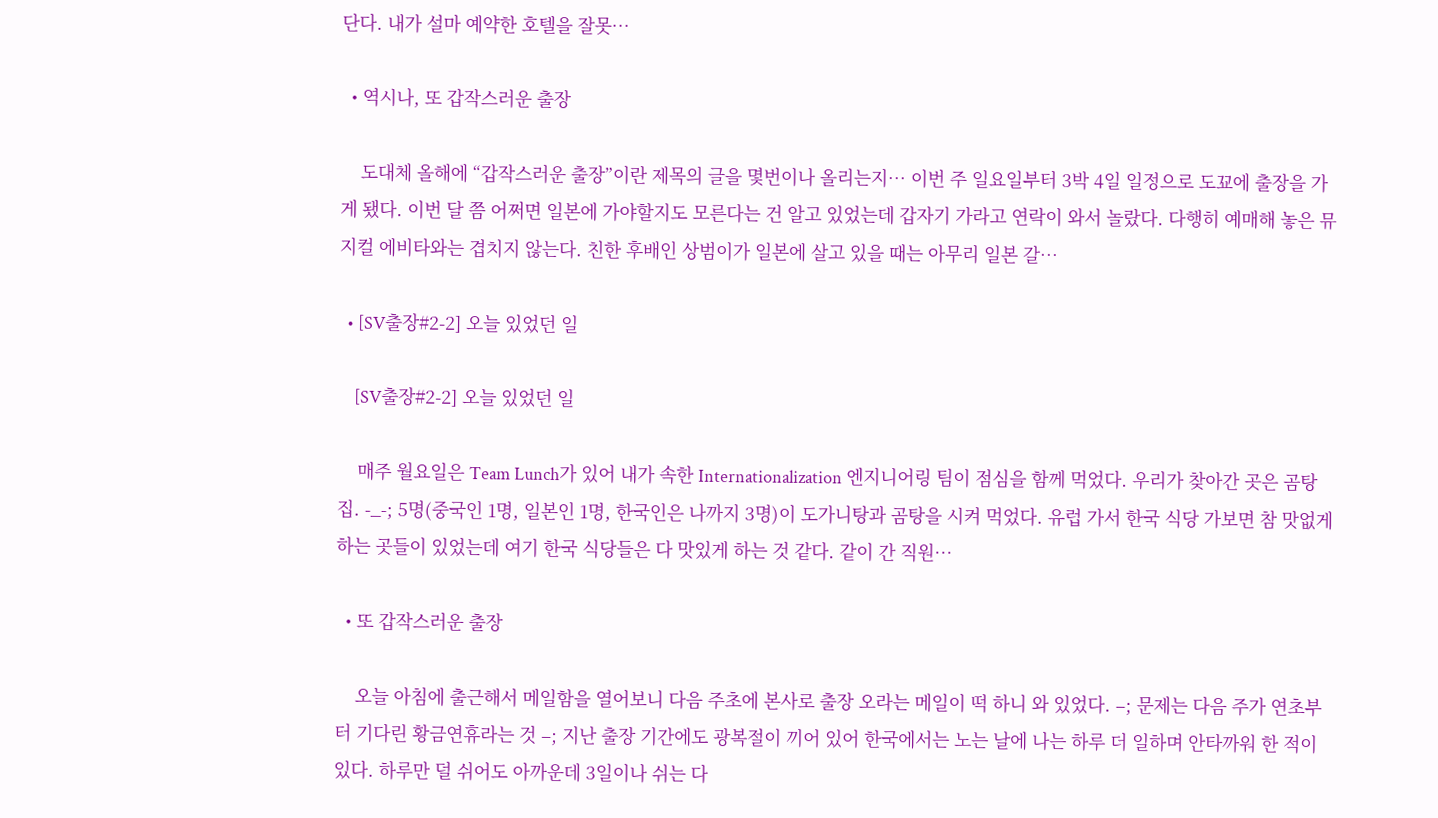단다. 내가 설마 예약한 호텔을 잘못…

  • 역시나, 또 갑작스러운 출장

    도대체 올해에 “갑작스러운 출장”이란 제목의 글을 몇번이나 올리는지… 이번 주 일요일부터 3박 4일 일정으로 도꾜에 출장을 가게 됐다. 이번 달 쯤 어쩌면 일본에 가야할지도 모른다는 건 알고 있었는데 갑자기 가라고 연락이 와서 놀랐다. 다행히 예매해 놓은 뮤지컬 에비타와는 겹치지 않는다. 친한 후배인 상범이가 일본에 살고 있을 때는 아무리 일본 갈…

  • [SV출장#2-2] 오늘 있었던 일

    [SV출장#2-2] 오늘 있었던 일

    매주 월요일은 Team Lunch가 있어 내가 속한 Internationalization 엔지니어링 팀이 점심을 함께 먹었다. 우리가 찾아간 곳은 곰탕집. -_-; 5명(중국인 1명, 일본인 1명, 한국인은 나까지 3명)이 도가니탕과 곰탕을 시켜 먹었다. 유럽 가서 한국 식당 가보면 참 맛없게 하는 곳들이 있었는데 여기 한국 식당들은 다 맛있게 하는 것 같다. 같이 간 직원…

  • 또 갑작스러운 출장

    오늘 아침에 출근해서 메일함을 열어보니 다음 주초에 본사로 출장 오라는 메일이 떡 하니 와 있었다. –; 문제는 다음 주가 연초부터 기다린 황금연휴라는 것 –; 지난 출장 기간에도 광복절이 끼어 있어 한국에서는 노는 날에 나는 하루 더 일하며 안타까워 한 적이 있다. 하루만 덜 쉬어도 아까운데 3일이나 쉬는 다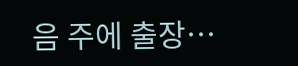음 주에 출장…